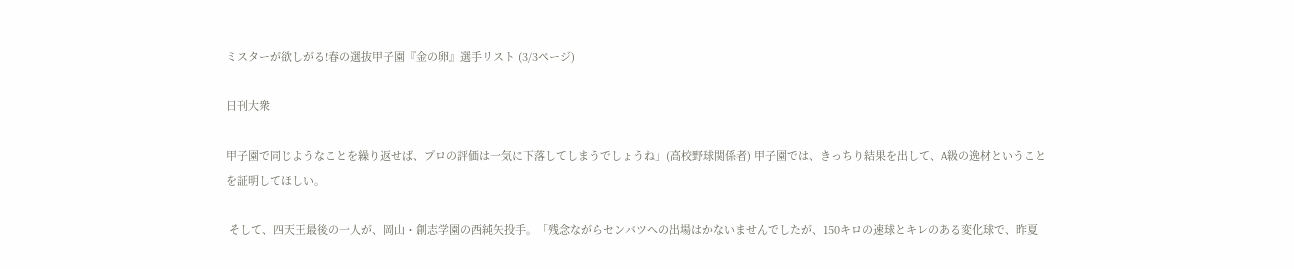ミスターが欲しがる!春の選抜甲子園『金の卵』選手リスト (3/3ページ)

日刊大衆

甲子園で同じようなことを繰り返せば、プロの評価は一気に下落してしまうでしょうね」(高校野球関係者) 甲子園では、きっちり結果を出して、A級の逸材ということを証明してほしい。

 そして、四天王最後の一人が、岡山・創志学園の西純矢投手。「残念ながらセンバツへの出場はかないませんでしたが、150キロの速球とキレのある変化球で、昨夏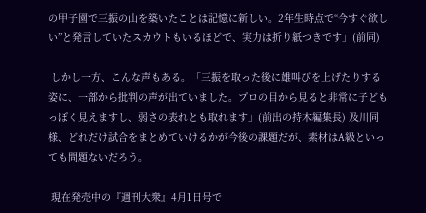の甲子園で三振の山を築いたことは記憶に新しい。2年生時点で“今すぐ欲しい”と発言していたスカウトもいるほどで、実力は折り紙つきです」(前同)

 しかし一方、こんな声もある。「三振を取った後に雄叫びを上げたりする姿に、一部から批判の声が出ていました。プロの目から見ると非常に子どもっぽく見えますし、弱さの表れとも取れます」(前出の持木編集長) 及川同様、どれだけ試合をまとめていけるかが今後の課題だが、素材はA級といっても問題ないだろう。

 現在発売中の『週刊大衆』4月1日号で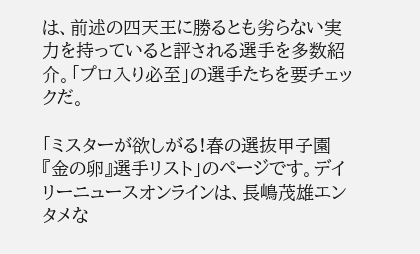は、前述の四天王に勝るとも劣らない実力を持っていると評される選手を多数紹介。「プロ入り必至」の選手たちを要チェックだ。

「ミスターが欲しがる!春の選抜甲子園『金の卵』選手リスト」のページです。デイリーニュースオンラインは、長嶋茂雄エンタメな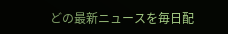どの最新ニュースを毎日配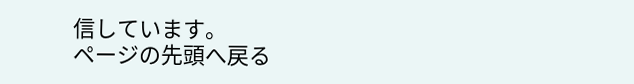信しています。
ページの先頭へ戻る